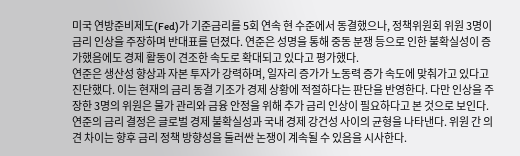미국 연방준비제도(Fed)가 기준금리를 5회 연속 현 수준에서 동결했으나, 정책위원회 위원 3명이 금리 인상을 주장하며 반대표를 던졌다. 연준은 성명을 통해 중동 분쟁 등으로 인한 불확실성이 증가했음에도 경제 활동이 견조한 속도로 확대되고 있다고 평가했다.
연준은 생산성 향상과 자본 투자가 강력하며, 일자리 증가가 노동력 증가 속도에 맞춰가고 있다고 진단했다. 이는 현재의 금리 동결 기조가 경제 상황에 적절하다는 판단을 반영한다. 다만 인상을 주장한 3명의 위원은 물가 관리와 금융 안정을 위해 추가 금리 인상이 필요하다고 본 것으로 보인다.
연준의 금리 결정은 글로벌 경제 불확실성과 국내 경제 강건성 사이의 균형을 나타낸다. 위원 간 의견 차이는 향후 금리 정책 방향성을 둘러싼 논쟁이 계속될 수 있음을 시사한다.